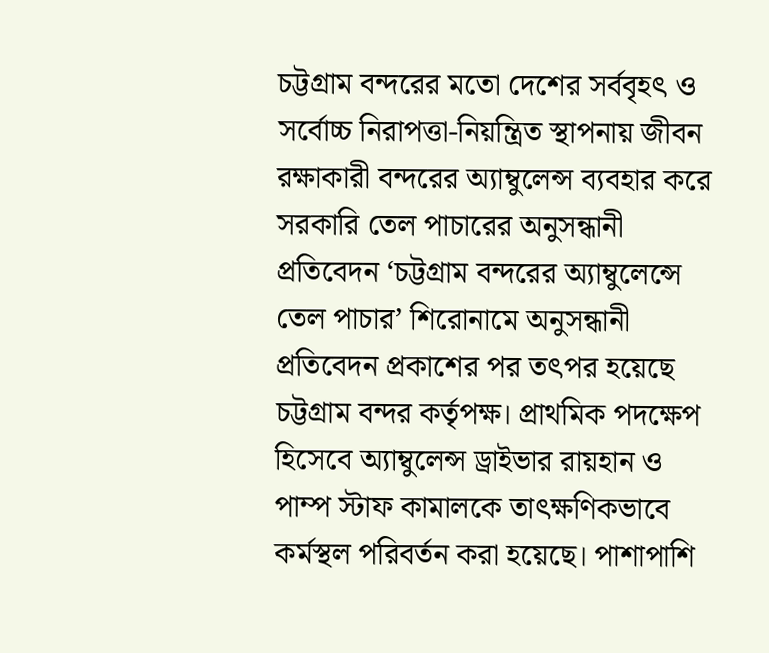চট্টগ্রাম বন্দরের মতো দেশের সর্ববৃহৎ ও সর্বোচ্চ নিরাপত্তা-নিয়ন্ত্রিত স্থাপনায় জীবন রক্ষাকারী বন্দরের অ্যাম্বুলেন্স ব্যবহার করে সরকারি তেল পাচারের অনুসন্ধানী প্রতিবেদন ‘চট্টগ্রাম বন্দরের অ্যাম্বুলেন্সে তেল পাচার’ শিরোনামে অনুসন্ধানী প্রতিবেদন প্রকাশের পর তৎপর হয়েছে চট্টগ্রাম বন্দর কর্তৃপক্ষ। প্রাথমিক পদক্ষেপ হিসেবে অ্যাম্বুলেন্স ড্রাইভার রায়হান ও পাম্প স্টাফ কামালকে তাৎক্ষণিকভাবে কর্মস্থল পরিবর্তন করা হয়েছে। পাশাপাশি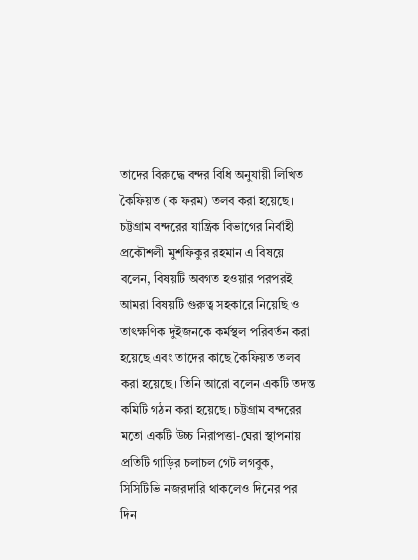তাদের বিরুদ্ধে বন্দর বিধি অনুযায়ী লিখিত কৈফিয়ত (ক ফরম) তলব করা হয়েছে।
চট্টগ্রাম বন্দরের যান্ত্রিক বিভাগের নির্বাহী প্রকৌশলী মুশফিকুর রহমান এ বিষয়ে বলেন, বিষয়টি অবগত হওয়ার পরপরই আমরা বিষয়টি গুরুত্ব সহকারে নিয়েছি ও তাৎক্ষণিক দুইজনকে কর্মস্থল পরিবর্তন করা হয়েছে এবং তাদের কাছে কৈফিয়ত তলব করা হয়েছে। তিনি আরো বলেন একটি তদন্ত কমিটি গঠন করা হয়েছে। চট্টগ্রাম বন্দরের মতো একটি উচ্চ নিরাপত্তা-ঘেরা স্থাপনায় প্রতিটি গাড়ির চলাচল গেট লগবুক, সিসিটিভি নজরদারি থাকলেও দিনের পর দিন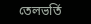তেলভর্তি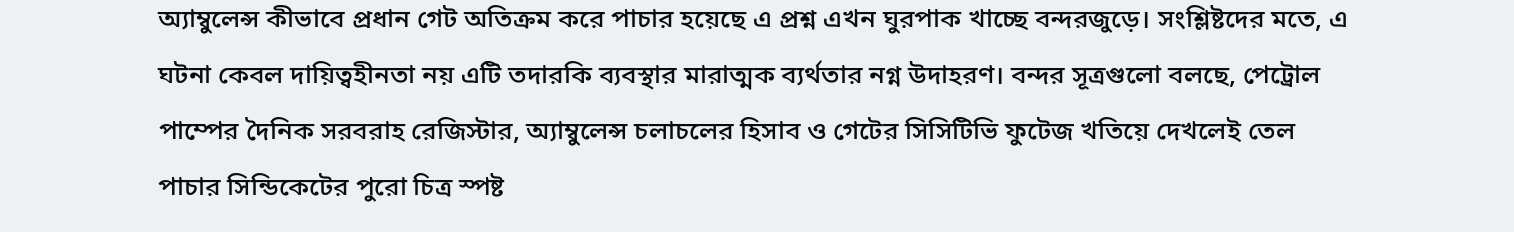অ্যাম্বুলেন্স কীভাবে প্রধান গেট অতিক্রম করে পাচার হয়েছে এ প্রশ্ন এখন ঘুরপাক খাচ্ছে বন্দরজুড়ে। সংশ্লিষ্টদের মতে, এ ঘটনা কেবল দায়িত্বহীনতা নয় এটি তদারকি ব্যবস্থার মারাত্মক ব্যর্থতার নগ্ন উদাহরণ। বন্দর সূত্রগুলো বলছে, পেট্রোল পাম্পের দৈনিক সরবরাহ রেজিস্টার, অ্যাম্বুলেন্স চলাচলের হিসাব ও গেটের সিসিটিভি ফুটেজ খতিয়ে দেখলেই তেল পাচার সিন্ডিকেটের পুরো চিত্র স্পষ্ট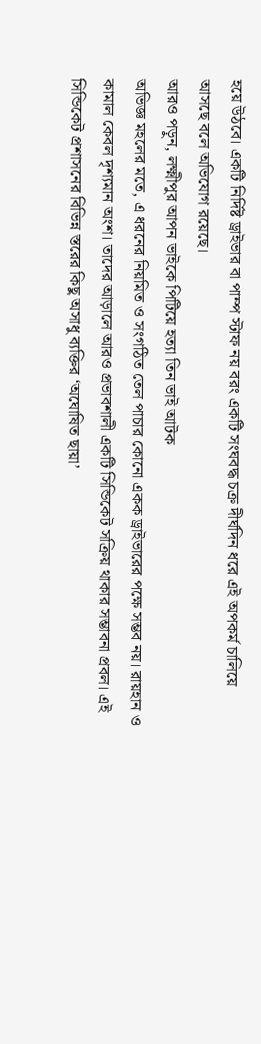হয়ে উঠবে। একটি নির্দিষ্ট ড্রাইভার বা পাম্প স্টাফ নয় বরং একটি সংঘবদ্ধ চক্র দীর্ঘদিন ধরে এই অপকর্ম চালিয়ে আসছে বলে অভিযোগ রয়েছে।
আরও পড়ুন, লক্ষ্মীপুর আপন ভাইকে পিটিয়ে হত্যা তিন ভাই আটক
অভিজ্ঞ মহলের মতে, এ ধরনের নিয়মিত ও সংগঠিত তেল পাচার কোনো একক ড্রাইভারের পক্ষে সম্ভব নয়। রায়হান ও কামাল কেবল দৃশ্যমান অংশ। তাদের আড়ালে আরও প্রভাবশালী একটি সিন্ডিকেট সক্রিয় থাকার সম্ভাবনা প্রবল। এই সিন্ডিকেট প্রশাসনের বিভিন্ন স্তরের কিছু অসাধু ব্যক্তির ‘অঘোষিত ছায়া’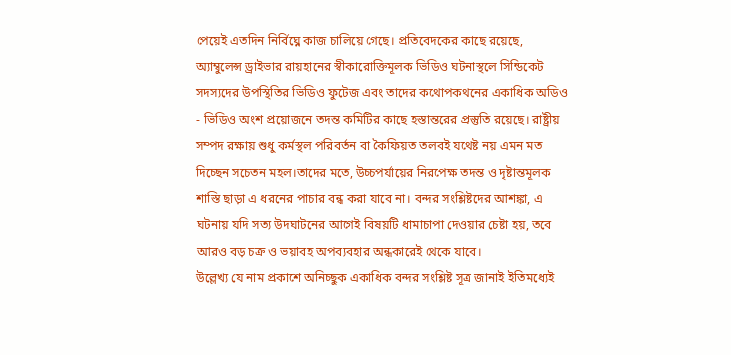পেয়েই এতদিন নির্বিঘ্নে কাজ চালিয়ে গেছে। প্রতিবেদকের কাছে রয়েছে, অ্যাম্বুলেন্স ড্রাইভার রায়হানের স্বীকারোক্তিমূলক ভিডিও ঘটনাস্থলে সিন্ডিকেট সদস্যদের উপস্থিতির ভিডিও ফুটেজ এবং তাদের কথোপকথনের একাধিক অডিও - ভিডিও অংশ প্রয়োজনে তদন্ত কমিটির কাছে হস্তান্তরের প্রস্তুতি রয়েছে। রাষ্ট্রীয় সম্পদ রক্ষায় শুধু কর্মস্থল পরিবর্তন বা কৈফিয়ত তলবই যথেষ্ট নয় এমন মত দিচ্ছেন সচেতন মহল।তাদের মতে, উচ্চপর্যায়ের নিরপেক্ষ তদন্ত ও দৃষ্টান্তমূলক শাস্তি ছাড়া এ ধরনের পাচার বন্ধ করা যাবে না। বন্দর সংশ্লিষ্টদের আশঙ্কা, এ ঘটনায় যদি সত্য উদঘাটনের আগেই বিষয়টি ধামাচাপা দেওয়ার চেষ্টা হয়, তবে আরও বড় চক্র ও ভয়াবহ অপব্যবহার অন্ধকারেই থেকে যাবে।
উল্লেখ্য যে নাম প্রকাশে অনিচ্ছুক একাধিক বন্দর সংশ্লিষ্ট সূত্র জানাই ইতিমধ্যেই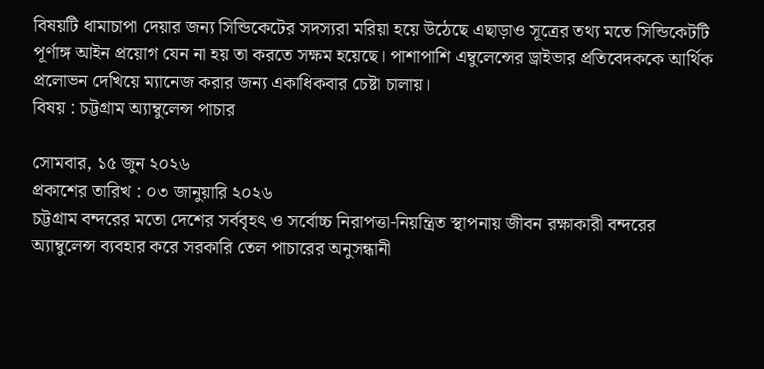বিষয়টি ধামাচাপা দেয়ার জন্য সিন্ডিকেটের সদস্যরা মরিয়া হয়ে উঠেছে এছাড়াও সূত্রের তথ্য মতে সিন্ডিকেটটি পূর্ণাঙ্গ আইন প্রয়োগ যেন না হয় তা করতে সক্ষম হয়েছে। পাশাপাশি এম্বুলেন্সের ড্রাইভার প্রতিবেদককে আর্থিক প্রলোভন দেখিয়ে ম্যানেজ করার জন্য একাধিকবার চেষ্টা চালায়।
বিষয় : চট্টগ্রাম অ্যাম্বুলেন্স পাচার

সোমবার, ১৫ জুন ২০২৬
প্রকাশের তারিখ : ০৩ জানুয়ারি ২০২৬
চট্টগ্রাম বন্দরের মতো দেশের সর্ববৃহৎ ও সর্বোচ্চ নিরাপত্তা-নিয়ন্ত্রিত স্থাপনায় জীবন রক্ষাকারী বন্দরের অ্যাম্বুলেন্স ব্যবহার করে সরকারি তেল পাচারের অনুসন্ধানী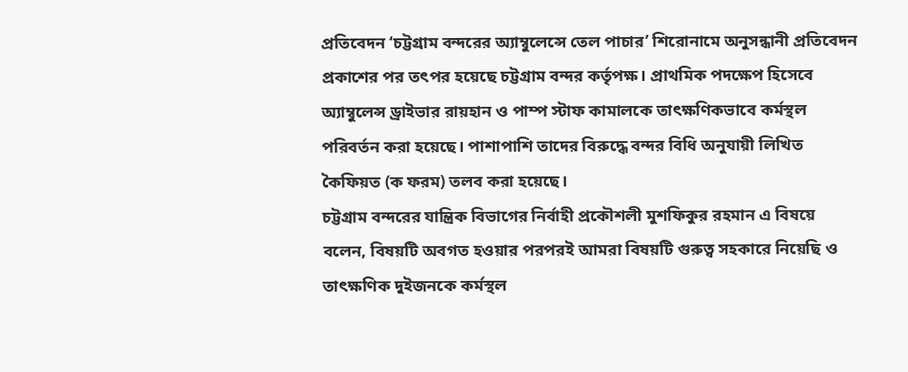প্রতিবেদন ‘চট্টগ্রাম বন্দরের অ্যাম্বুলেন্সে তেল পাচার’ শিরোনামে অনুসন্ধানী প্রতিবেদন প্রকাশের পর তৎপর হয়েছে চট্টগ্রাম বন্দর কর্তৃপক্ষ। প্রাথমিক পদক্ষেপ হিসেবে অ্যাম্বুলেন্স ড্রাইভার রায়হান ও পাম্প স্টাফ কামালকে তাৎক্ষণিকভাবে কর্মস্থল পরিবর্তন করা হয়েছে। পাশাপাশি তাদের বিরুদ্ধে বন্দর বিধি অনুযায়ী লিখিত কৈফিয়ত (ক ফরম) তলব করা হয়েছে।
চট্টগ্রাম বন্দরের যান্ত্রিক বিভাগের নির্বাহী প্রকৌশলী মুশফিকুর রহমান এ বিষয়ে বলেন, বিষয়টি অবগত হওয়ার পরপরই আমরা বিষয়টি গুরুত্ব সহকারে নিয়েছি ও তাৎক্ষণিক দুইজনকে কর্মস্থল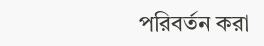পরিবর্তন করা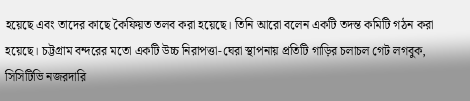হয়েছে এবং তাদের কাছে কৈফিয়ত তলব করা হয়েছে। তিনি আরো বলেন একটি তদন্ত কমিটি গঠন করা হয়েছে। চট্টগ্রাম বন্দরের মতো একটি উচ্চ নিরাপত্তা-ঘেরা স্থাপনায় প্রতিটি গাড়ির চলাচল গেট লগবুক, সিসিটিভি নজরদারি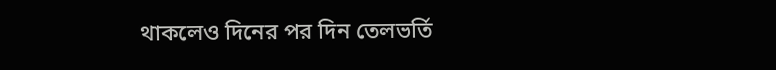থাকলেও দিনের পর দিন তেলভর্তি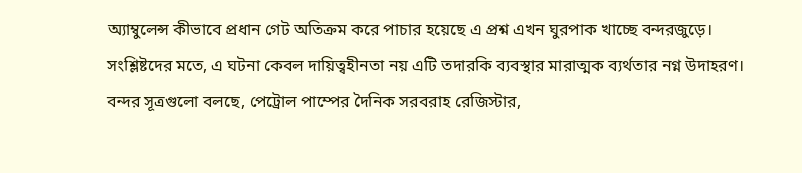অ্যাম্বুলেন্স কীভাবে প্রধান গেট অতিক্রম করে পাচার হয়েছে এ প্রশ্ন এখন ঘুরপাক খাচ্ছে বন্দরজুড়ে। সংশ্লিষ্টদের মতে, এ ঘটনা কেবল দায়িত্বহীনতা নয় এটি তদারকি ব্যবস্থার মারাত্মক ব্যর্থতার নগ্ন উদাহরণ। বন্দর সূত্রগুলো বলছে, পেট্রোল পাম্পের দৈনিক সরবরাহ রেজিস্টার,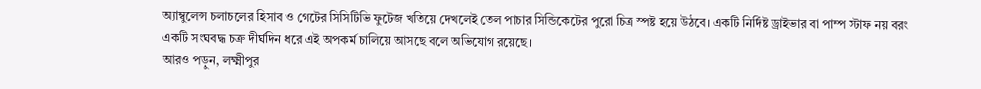অ্যাম্বুলেন্স চলাচলের হিসাব ও গেটের সিসিটিভি ফুটেজ খতিয়ে দেখলেই তেল পাচার সিন্ডিকেটের পুরো চিত্র স্পষ্ট হয়ে উঠবে। একটি নির্দিষ্ট ড্রাইভার বা পাম্প স্টাফ নয় বরং একটি সংঘবদ্ধ চক্র দীর্ঘদিন ধরে এই অপকর্ম চালিয়ে আসছে বলে অভিযোগ রয়েছে।
আরও পড়ুন, লক্ষ্মীপুর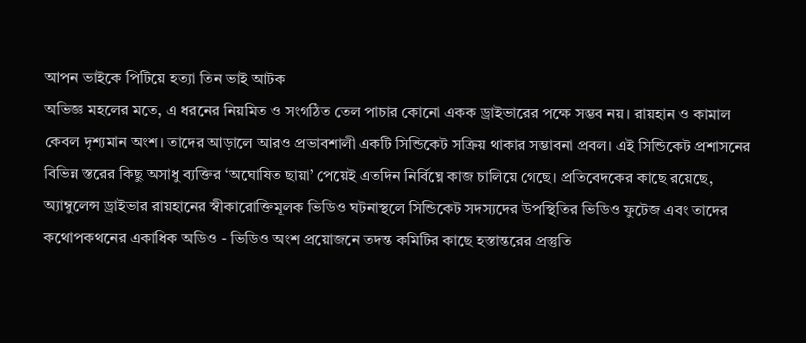আপন ভাইকে পিটিয়ে হত্যা তিন ভাই আটক
অভিজ্ঞ মহলের মতে, এ ধরনের নিয়মিত ও সংগঠিত তেল পাচার কোনো একক ড্রাইভারের পক্ষে সম্ভব নয়। রায়হান ও কামাল কেবল দৃশ্যমান অংশ। তাদের আড়ালে আরও প্রভাবশালী একটি সিন্ডিকেট সক্রিয় থাকার সম্ভাবনা প্রবল। এই সিন্ডিকেট প্রশাসনের বিভিন্ন স্তরের কিছু অসাধু ব্যক্তির ‘অঘোষিত ছায়া’ পেয়েই এতদিন নির্বিঘ্নে কাজ চালিয়ে গেছে। প্রতিবেদকের কাছে রয়েছে, অ্যাম্বুলেন্স ড্রাইভার রায়হানের স্বীকারোক্তিমূলক ভিডিও ঘটনাস্থলে সিন্ডিকেট সদস্যদের উপস্থিতির ভিডিও ফুটেজ এবং তাদের কথোপকথনের একাধিক অডিও - ভিডিও অংশ প্রয়োজনে তদন্ত কমিটির কাছে হস্তান্তরের প্রস্তুতি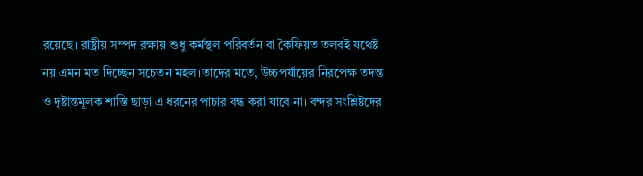রয়েছে। রাষ্ট্রীয় সম্পদ রক্ষায় শুধু কর্মস্থল পরিবর্তন বা কৈফিয়ত তলবই যথেষ্ট নয় এমন মত দিচ্ছেন সচেতন মহল।তাদের মতে, উচ্চপর্যায়ের নিরপেক্ষ তদন্ত ও দৃষ্টান্তমূলক শাস্তি ছাড়া এ ধরনের পাচার বন্ধ করা যাবে না। বন্দর সংশ্লিষ্টদের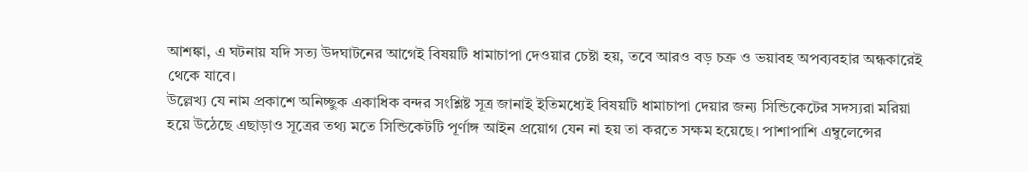আশঙ্কা, এ ঘটনায় যদি সত্য উদঘাটনের আগেই বিষয়টি ধামাচাপা দেওয়ার চেষ্টা হয়, তবে আরও বড় চক্র ও ভয়াবহ অপব্যবহার অন্ধকারেই থেকে যাবে।
উল্লেখ্য যে নাম প্রকাশে অনিচ্ছুক একাধিক বন্দর সংশ্লিষ্ট সূত্র জানাই ইতিমধ্যেই বিষয়টি ধামাচাপা দেয়ার জন্য সিন্ডিকেটের সদস্যরা মরিয়া হয়ে উঠেছে এছাড়াও সূত্রের তথ্য মতে সিন্ডিকেটটি পূর্ণাঙ্গ আইন প্রয়োগ যেন না হয় তা করতে সক্ষম হয়েছে। পাশাপাশি এম্বুলেন্সের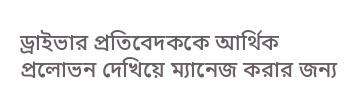ড্রাইভার প্রতিবেদককে আর্থিক প্রলোভন দেখিয়ে ম্যানেজ করার জন্য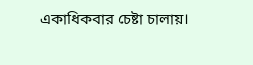একাধিকবার চেষ্টা চালায়।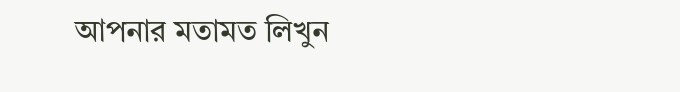আপনার মতামত লিখুন